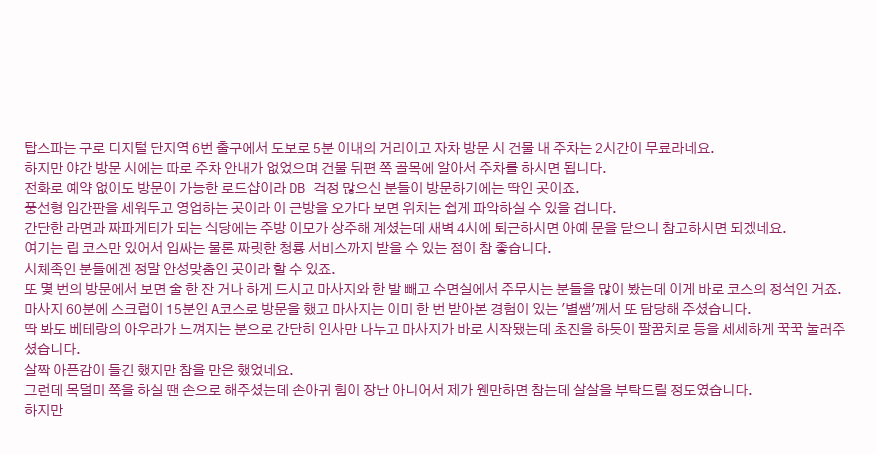탑스파는 구로 디지털 단지역 6번 출구에서 도보로 5분 이내의 거리이고 자차 방문 시 건물 내 주차는 2시간이 무료라네요.
하지만 야간 방문 시에는 따로 주차 안내가 없었으며 건물 뒤편 쪽 골목에 알아서 주차를 하시면 됩니다.
전화로 예약 없이도 방문이 가능한 로드샵이라 DB 걱정 많으신 분들이 방문하기에는 딱인 곳이죠.
풍선형 입간판을 세워두고 영업하는 곳이라 이 근방을 오가다 보면 위치는 쉽게 파악하실 수 있을 겁니다.
간단한 라면과 짜파게티가 되는 식당에는 주방 이모가 상주해 계셨는데 새벽 4시에 퇴근하시면 아예 문을 닫으니 참고하시면 되겠네요.
여기는 립 코스만 있어서 입싸는 물론 짜릿한 청룡 서비스까지 받을 수 있는 점이 참 좋습니다.
시체족인 분들에겐 정말 안성맞춤인 곳이라 할 수 있죠.
또 몇 번의 방문에서 보면 술 한 잔 거나 하게 드시고 마사지와 한 발 빼고 수면실에서 주무시는 분들을 많이 봤는데 이게 바로 코스의 정석인 거죠.
마사지 60분에 스크럽이 15분인 A코스로 방문을 했고 마사지는 이미 한 번 받아본 경험이 있는 '별쌤'께서 또 담당해 주셨습니다.
딱 봐도 베테랑의 아우라가 느껴지는 분으로 간단히 인사만 나누고 마사지가 바로 시작됐는데 초진을 하듯이 팔꿈치로 등을 세세하게 꾹꾹 눌러주셨습니다.
살짝 아픈감이 들긴 했지만 참을 만은 했었네요.
그런데 목덜미 쪽을 하실 땐 손으로 해주셨는데 손아귀 힘이 장난 아니어서 제가 웬만하면 참는데 살살을 부탁드릴 정도였습니다.
하지만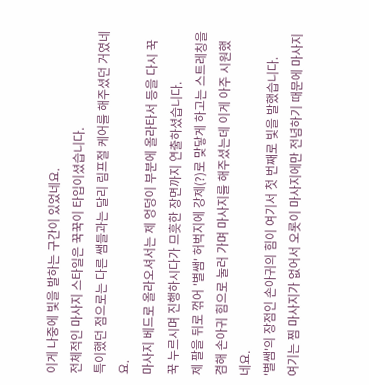이게 나중에 빛을 발하는 구간이 있었네요.
전체적인 마사지 스타일은 꾹꾹이 타입이셨습니다.
특이했던 점으로는 다른 쌤들과는 달리 림프절 케어를 해주셨던 거였네요.
마사지 베드로 올라오셔서는 제 엉덩이 부분에 올라타서 등을 다시 꾹꾹 누르시며 진행하시다가 므흣한 장면까지 연출하셨습니다.
제 팔을 뒤로 꺾어 '별쌤' 허벅지에 강제(?)로 맞닿게 하고는 스트레칭을 겸해 손아귀 힘으로 눌러 가며 마사지를 해주셨는데 이게 아주 시원했네요.
'별쌤'의 장점인 손아귀의 힘이 여기서 첫 번째로 빛을 발했습니다.
여기는 찜 마사지가 없어서 오롯이 마사지에만 전념하기 때문에 마사지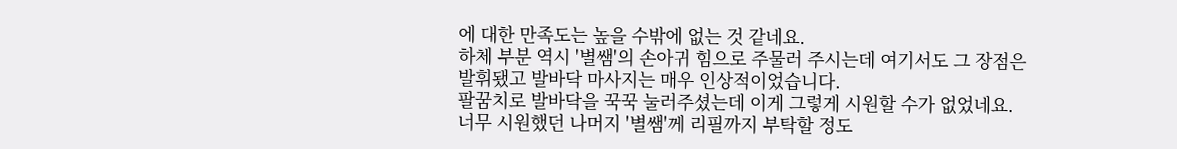에 대한 만족도는 높을 수밖에 없는 것 같네요.
하체 부분 역시 '별쌤'의 손아귀 힘으로 주물러 주시는데 여기서도 그 장점은 발휘됐고 발바닥 마사지는 매우 인상적이었습니다.
팔꿈치로 발바닥을 꾹꾹 눌러주셨는데 이게 그렇게 시원할 수가 없었네요.
너무 시원했던 나머지 '별쌤'께 리필까지 부탁할 정도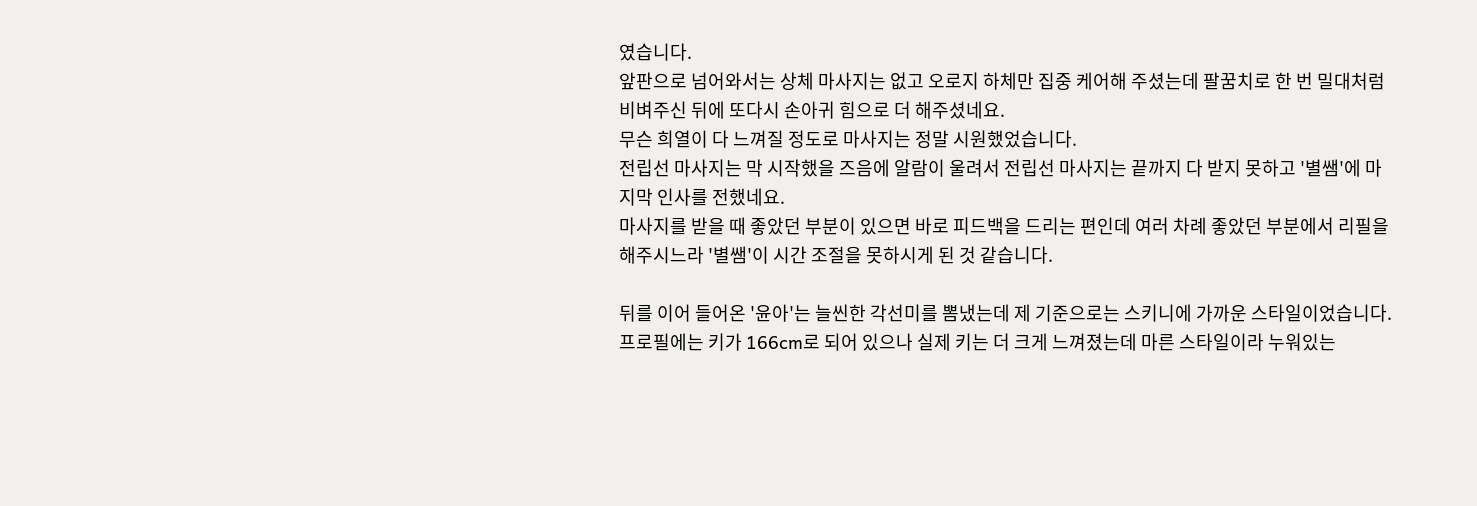였습니다.
앞판으로 넘어와서는 상체 마사지는 없고 오로지 하체만 집중 케어해 주셨는데 팔꿈치로 한 번 밀대처럼 비벼주신 뒤에 또다시 손아귀 힘으로 더 해주셨네요.
무슨 희열이 다 느껴질 정도로 마사지는 정말 시원했었습니다.
전립선 마사지는 막 시작했을 즈음에 알람이 울려서 전립선 마사지는 끝까지 다 받지 못하고 '별쌤'에 마지막 인사를 전했네요.
마사지를 받을 때 좋았던 부분이 있으면 바로 피드백을 드리는 편인데 여러 차례 좋았던 부분에서 리필을 해주시느라 '별쌤'이 시간 조절을 못하시게 된 것 같습니다.

뒤를 이어 들어온 '윤아'는 늘씬한 각선미를 뽐냈는데 제 기준으로는 스키니에 가까운 스타일이었습니다.
프로필에는 키가 166cm로 되어 있으나 실제 키는 더 크게 느껴졌는데 마른 스타일이라 누워있는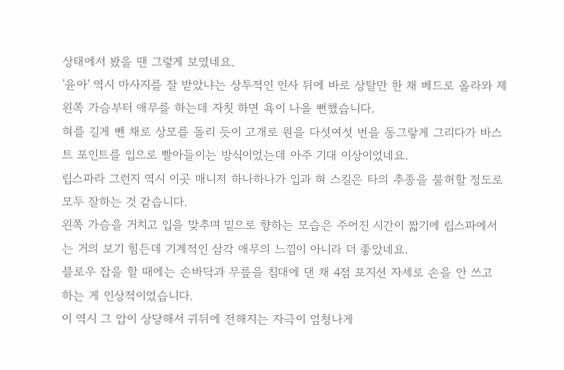상태에서 봤을 땐 그렇게 보였네요.
'윤아' 역시 마사지를 잘 받았냐는 상투적인 인사 뒤에 바로 상탈만 한 채 베드로 올라와 제 왼쪽 가슴부터 애무를 하는데 자칫 하면 욕이 나올 뻔했습니다.
혀를 길게 뺀 채로 상모를 돌리 듯이 고개로 원을 다섯여섯 번을 동그랗게 그리다가 바스트 포인트를 입으로 빨아들이는 방식이었는데 아주 기대 이상이었네요.
립스파라 그런지 역시 이곳 매니저 하나하나가 입과 혀 스킬은 타의 추종을 불허할 정도로 모두 잘하는 것 같습니다.
왼쪽 가슴을 거치고 입을 맞추며 밑으로 향하는 모습은 주어진 시간이 짧기에 립스파에서는 거의 보기 힘든데 기계적인 삼각 애무의 느낌이 아니라 더 좋았네요.
블로우 잡을 할 때에는 손바닥과 무릎을 침대에 댄 채 4점 포지션 자세로 손을 안 쓰고 하는 게 인상적이었습니다.
이 역시 그 압이 상당해서 귀뒤에 전해지는 자극이 엄청나게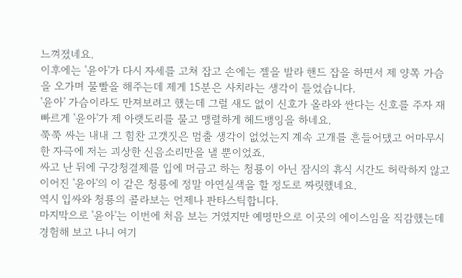느껴졌네요.
이후에는 '윤아'가 다시 자세를 고쳐 잡고 손에는 젤을 발라 핸드 잡을 하면서 제 양쪽 가슴을 오가며 물빨을 해주는데 제게 15분은 사치라는 생각이 들었습니다.
'윤아' 가슴이라도 만져보려고 했는데 그럴 새도 없이 신호가 올라와 싼다는 신호를 주자 재빠르게 '윤아'가 제 아랫도리를 물고 맹렬하게 헤드뱅잉을 하네요.
쭉쭉 싸는 내내 그 힘찬 고갯짓은 멈출 생각이 없었는지 계속 고개를 흔들어댔고 어마무시한 자극에 저는 괴상한 신음소리만을 낼 뿐이었죠.
싸고 난 뒤에 구강청결제를 입에 머금고 하는 청룡이 아닌 잠시의 휴식 시간도 허락하지 않고 이어진 '윤아'의 이 같은 청룡에 정말 아연실색을 할 정도로 짜릿했네요.
역시 입싸와 청룡의 콜라보는 언제나 판타스틱합니다.
마지막으로 '윤아'는 이번에 처음 보는 거였지만 예명만으로 이곳의 에이스임을 직감했는데 경험해 보고 나니 여기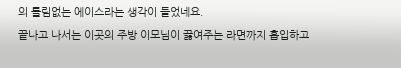의 틀림없는 에이스라는 생각이 들었네요.
끝나고 나서는 이곳의 주방 이모님이 끓여주는 라면까지 흡입하고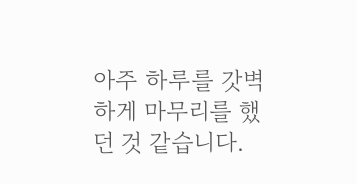아주 하루를 갓벽하게 마무리를 했던 것 같습니다.